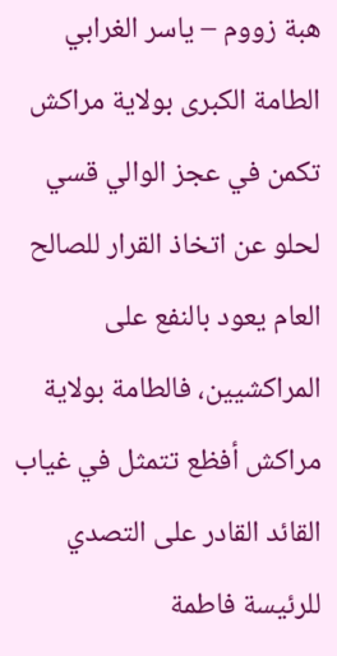هبة زووم – ياسر الغرابي
الطامة الكبرى بولاية مراكش تكمن في عجز الوالي قسي لحلو عن اتخاذ القرار للصالح العام يعود بالنفع على المراكشيين، فالطامة بولاية مراكش أفظع تتمثل في غياب القائد القادر على التصدي للرئيسة فاطمة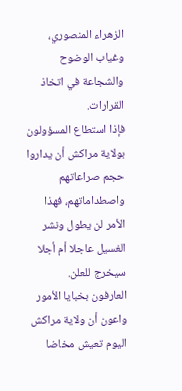الزهراء المنصوري، وغياب الوضوح والشجاعة في اتخاذ القرارات.
فإذا استطاع المسؤولون بولاية مراكش أن يداروا حجم صراعاتهم واصطداماتهم، فهذا الأمر لن يطول ونشر الغسيل عاجلا أم أجلا سيخرج للعلن.
العارفون بخبايا الأمور واعون أن ولاية مراكش اليوم تعيش مخاضا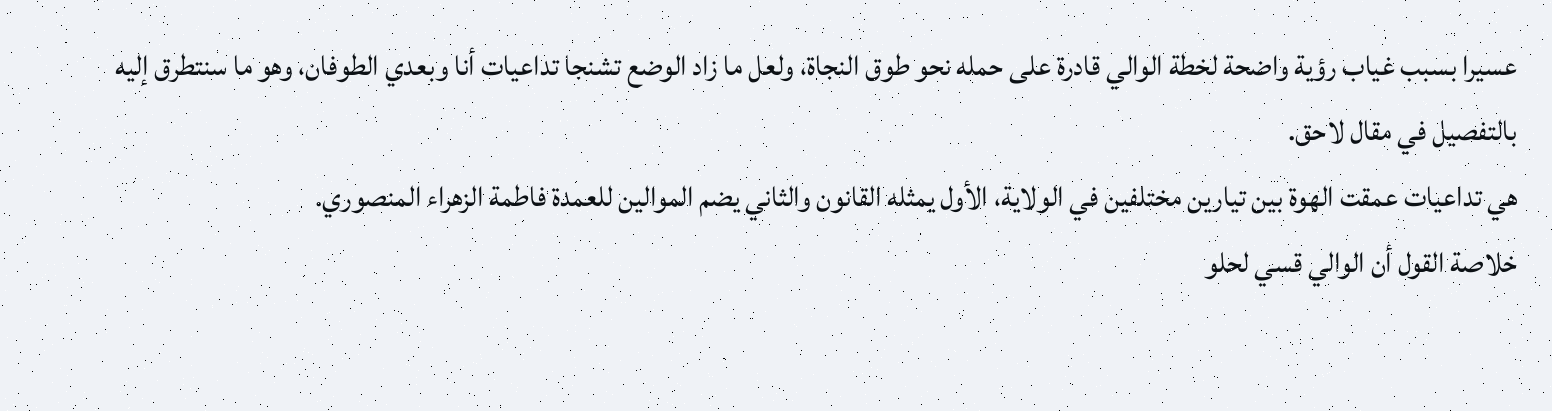عسيرا بسبب غياب رؤية واضحة لخطة الوالي قادرة على حمله نحو طوق النجاة، ولعل ما زاد الوضع تشنجا تداعيات أنا وبعدي الطوفان، وهو ما سنتطرق إليه بالتفصيل في مقال لاحق.
هي تداعيات عمقت الهوة بين تيارين مختلفين في الولاية، الأول يمثله القانون والثاني يضم الموالين للعمدة فاطمة الزهراء المنصوري.
خلاصة القول أن الوالي قسي لحلو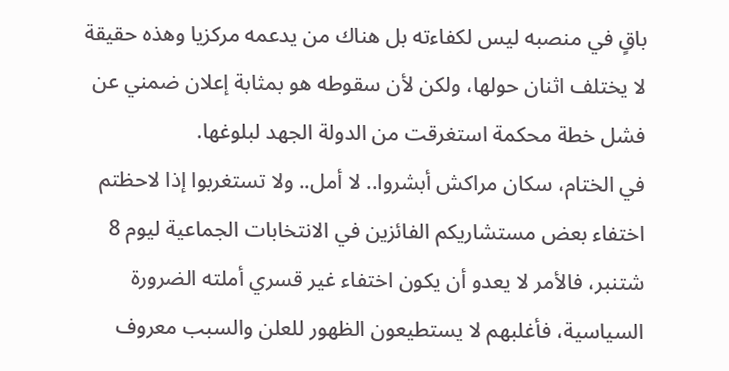باقٍ في منصبه ليس لكفاءته بل هناك من يدعمه مركزيا وهذه حقيقة لا يختلف اثنان حولها، ولكن لأن سقوطه هو بمثابة إعلان ضمني عن فشل خطة محكمة استغرقت من الدولة الجهد لبلوغها.
في الختام، سكان مراكش أبشروا.. لا أمل.. ولا تستغربوا إذا لاحظتم اختفاء بعض مستشاريكم الفائزين في الانتخابات الجماعية ليوم 8 شتنبر، فالأمر لا يعدو أن يكون اختفاء غير قسري أملته الضرورة السياسية، فأغلبهم لا يستطيعون الظهور للعلن والسبب معروف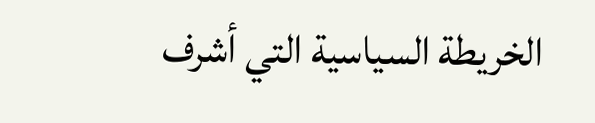الخريطة السياسية التي أشرف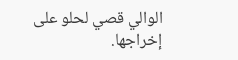الوالي قصي لحلو على إخراجها.